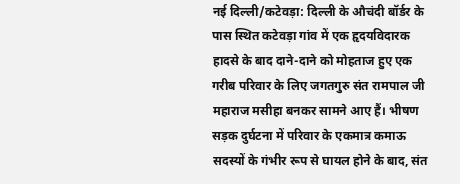नई दिल्ली/कटेवड़ा: दिल्ली के औचंदी बॉर्डर के पास स्थित कटेवड़ा गांव में एक हृदयविदारक हादसे के बाद दाने-दाने को मोहताज हुए एक गरीब परिवार के लिए जगतगुरु संत रामपाल जी महाराज मसीहा बनकर सामने आए हैं। भीषण सड़क दुर्घटना में परिवार के एकमात्र कमाऊ सदस्यों के गंभीर रूप से घायल होने के बाद, संत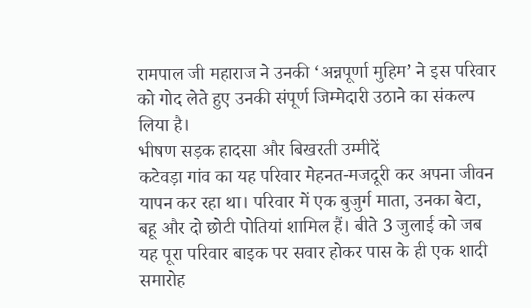रामपाल जी महाराज ने उनकी ‘अन्नपूर्णा मुहिम’ ने इस परिवार को गोद लेते हुए उनकी संपूर्ण जिम्मेदारी उठाने का संकल्प लिया है।
भीषण सड़क हादसा और बिखरती उम्मीदें
कटेवड़ा गांव का यह परिवार मेहनत-मजदूरी कर अपना जीवन यापन कर रहा था। परिवार में एक बुजुर्ग माता, उनका बेटा, बहू और दो छोटी पोतियां शामिल हैं। बीते 3 जुलाई को जब यह पूरा परिवार बाइक पर सवार होकर पास के ही एक शादी समारोह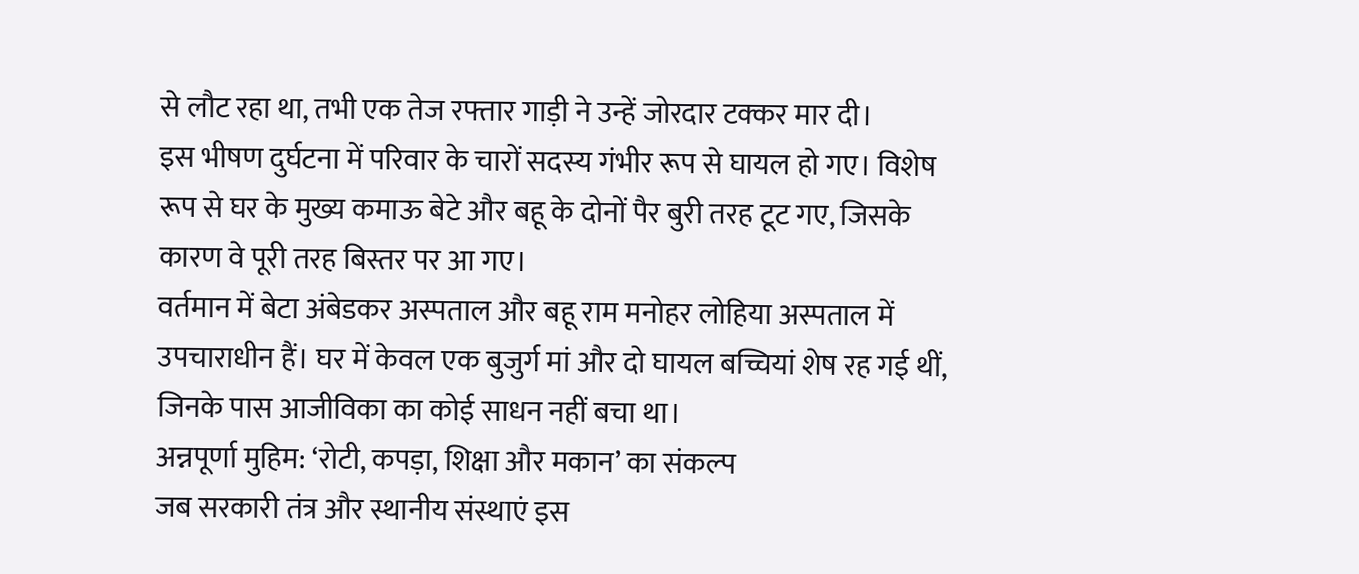से लौट रहा था, तभी एक तेज रफ्तार गाड़ी ने उन्हें जोरदार टक्कर मार दी।
इस भीषण दुर्घटना में परिवार के चारों सदस्य गंभीर रूप से घायल हो गए। विशेष रूप से घर के मुख्य कमाऊ बेटे और बहू के दोनों पैर बुरी तरह टूट गए, जिसके कारण वे पूरी तरह बिस्तर पर आ गए।
वर्तमान में बेटा अंबेडकर अस्पताल और बहू राम मनोहर लोहिया अस्पताल में उपचाराधीन हैं। घर में केवल एक बुजुर्ग मां और दो घायल बच्चियां शेष रह गई थीं, जिनके पास आजीविका का कोई साधन नहीं बचा था।
अन्नपूर्णा मुहिम: ‘रोटी, कपड़ा, शिक्षा और मकान’ का संकल्प
जब सरकारी तंत्र और स्थानीय संस्थाएं इस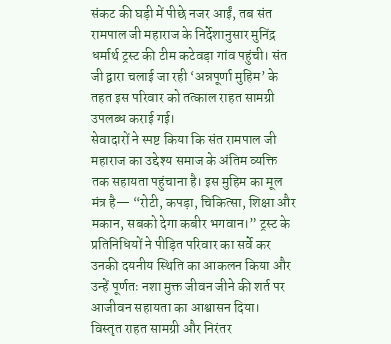संकट की घड़ी में पीछे नजर आईं, तब संत रामपाल जी महाराज के निर्देशानुसार मुनिंद्र धर्मार्थ ट्रस्ट की टीम कटेवड़ा गांव पहुंची। संत जी द्वारा चलाई जा रही ‘अन्नपूर्णा मुहिम’ के तहत इस परिवार को तत्काल राहत सामग्री उपलब्ध कराई गई।
सेवादारों ने स्पष्ट किया कि संत रामपाल जी महाराज का उद्देश्य समाज के अंतिम व्यक्ति तक सहायता पहुंचाना है। इस मुहिम का मूल मंत्र है— “रोटी, कपड़ा, चिकित्सा, शिक्षा और मकान, सबको देगा कबीर भगवान।” ट्रस्ट के प्रतिनिधियों ने पीड़ित परिवार का सर्वे कर उनकी दयनीय स्थिति का आकलन किया और उन्हें पूर्णतः नशा मुक्त जीवन जीने की शर्त पर आजीवन सहायता का आश्वासन दिया।
विस्तृत राहत सामग्री और निरंतर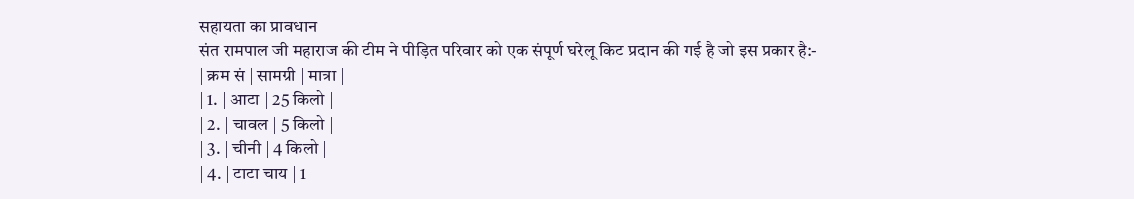सहायता का प्रावधान
संत रामपाल जी महाराज की टीम ने पीड़ित परिवार को एक संपूर्ण घरेलू किट प्रदान की गई है जो इस प्रकार है:-
| क्रम सं | सामग्री | मात्रा |
| 1. | आटा | 25 किलो |
| 2. | चावल | 5 किलो |
| 3. | चीनी | 4 किलो |
| 4. | टाटा चाय | 1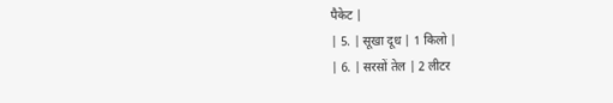पैकेट |
| 5. | सूखा दूध | 1 किलो |
| 6. | सरसों तेल | 2 लीटर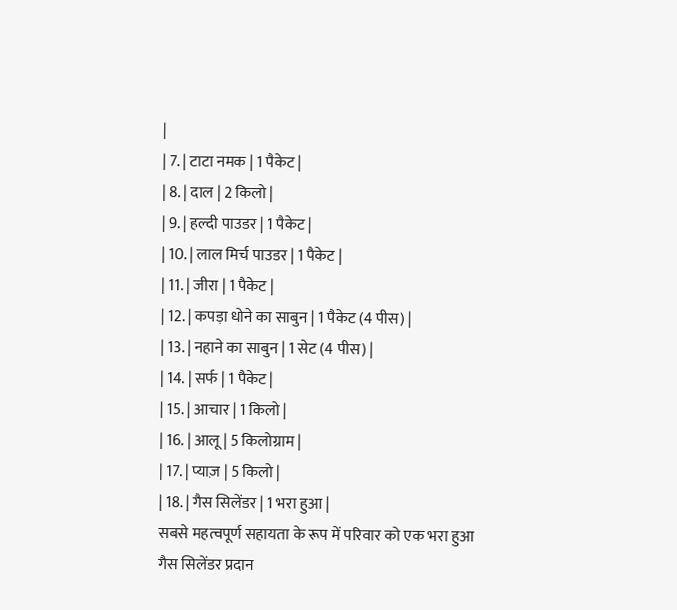|
| 7. | टाटा नमक | 1 पैकेट |
| 8. | दाल | 2 किलो |
| 9. | हल्दी पाउडर | 1 पैकेट |
| 10. | लाल मिर्च पाउडर | 1 पैकेट |
| 11. | जीरा | 1 पैकेट |
| 12. | कपड़ा धोने का साबुन | 1 पैकेट (4 पीस) |
| 13. | नहाने का साबुन | 1 सेट (4 पीस) |
| 14. | सर्फ | 1 पैकेट |
| 15. | आचार | 1 किलो |
| 16. | आलू | 5 किलोग्राम |
| 17. | प्याज़ | 5 किलो |
| 18. | गैस सिलेंडर | 1 भरा हुआ |
सबसे महत्वपूर्ण सहायता के रूप में परिवार को एक भरा हुआ गैस सिलेंडर प्रदान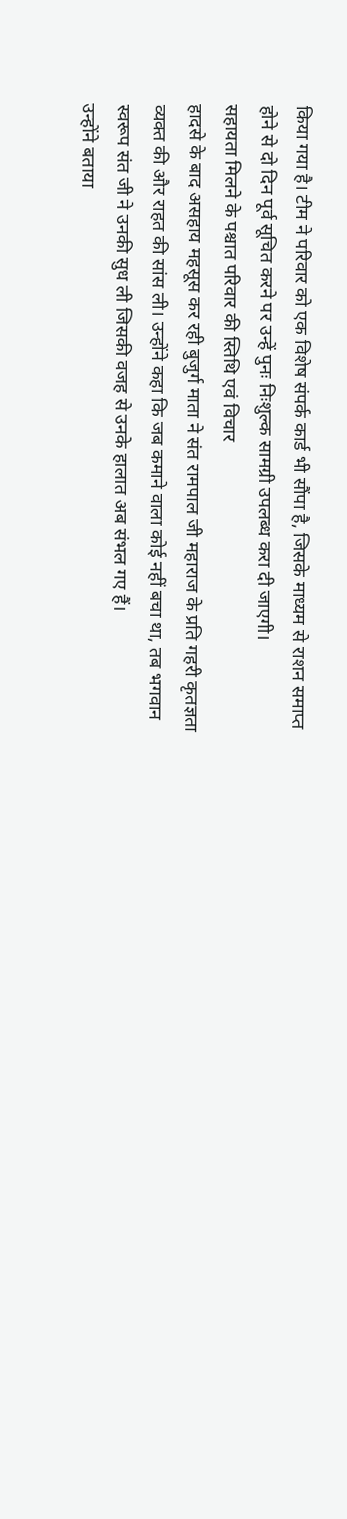किया गया है। टीम ने परिवार को एक विशेष संपर्क कार्ड भी सौंपा है, जिसके माध्यम से राशन समाप्त होने से दो दिन पूर्व सूचित करने पर उन्हें पुनः निःशुल्क सामग्री उपलब्ध करा दी जाएगी।
सहायता मिलने के पश्चात परिवार की स्तिथि एवं विचार
हादसे के बाद असहाय महसूस कर रही बुजुर्ग माता ने संत रामपाल जी महाराज के प्रति गहरी कृतज्ञता व्यक्त की और राहत की सांस ली। उन्होंने कहा कि जब कमाने वाला कोई नहीं बचा था, तब भगवान स्वरूप संत जी ने उनकी सुध ली जिसकी वजह से उनके हालात अब संभल गए हैं।
उन्होंने बताया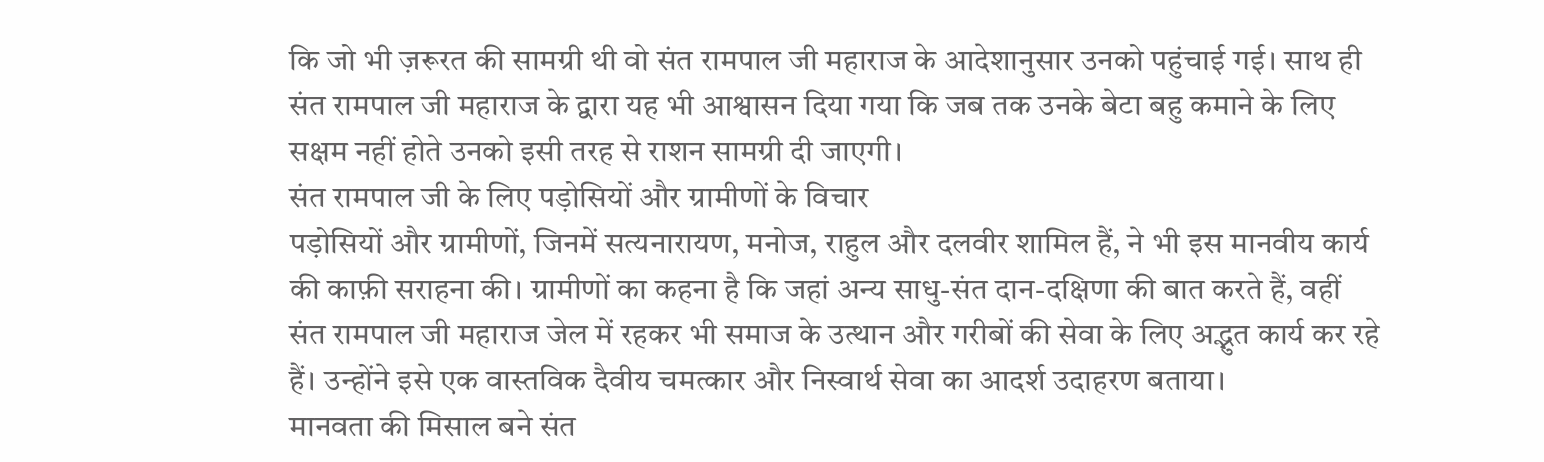कि जो भी ज़रूरत की सामग्री थी वो संत रामपाल जी महाराज के आदेशानुसार उनको पहुंचाई गई। साथ ही संत रामपाल जी महाराज के द्वारा यह भी आश्वासन दिया गया कि जब तक उनके बेटा बहु कमाने के लिए सक्षम नहीं होते उनको इसी तरह से राशन सामग्री दी जाएगी।
संत रामपाल जी के लिए पड़ोसियों और ग्रामीणों के विचार
पड़ोसियों और ग्रामीणों, जिनमें सत्यनारायण, मनोज, राहुल और दलवीर शामिल हैं, ने भी इस मानवीय कार्य की काफ़ी सराहना की। ग्रामीणों का कहना है कि जहां अन्य साधु-संत दान-दक्षिणा की बात करते हैं, वहीं संत रामपाल जी महाराज जेल में रहकर भी समाज के उत्थान और गरीबों की सेवा के लिए अद्भुत कार्य कर रहे हैं। उन्होंने इसे एक वास्तविक दैवीय चमत्कार और निस्वार्थ सेवा का आदर्श उदाहरण बताया।
मानवता की मिसाल बने संत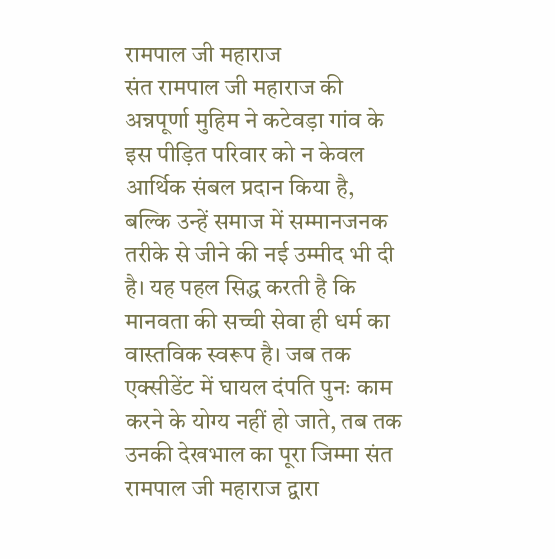रामपाल जी महाराज
संत रामपाल जी महाराज की अन्नपूर्णा मुहिम ने कटेवड़ा गांव के इस पीड़ित परिवार को न केवल आर्थिक संबल प्रदान किया है, बल्कि उन्हें समाज में सम्मानजनक तरीके से जीने की नई उम्मीद भी दी है। यह पहल सिद्ध करती है कि मानवता की सच्ची सेवा ही धर्म का वास्तविक स्वरूप है। जब तक एक्सीडेंट में घायल दंपति पुनः काम करने के योग्य नहीं हो जाते, तब तक उनकी देखभाल का पूरा जिम्मा संत रामपाल जी महाराज द्वारा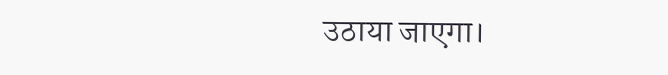उठाया जाएगा।